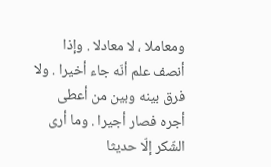ومعاملا ، لا معادلا . وإذا أنصف علم أنّه جاء أخيرا . ولا فرق بينه وبين من أعطى أجره فصار أجيرا . وما أرى الشّكر إلّا حديثا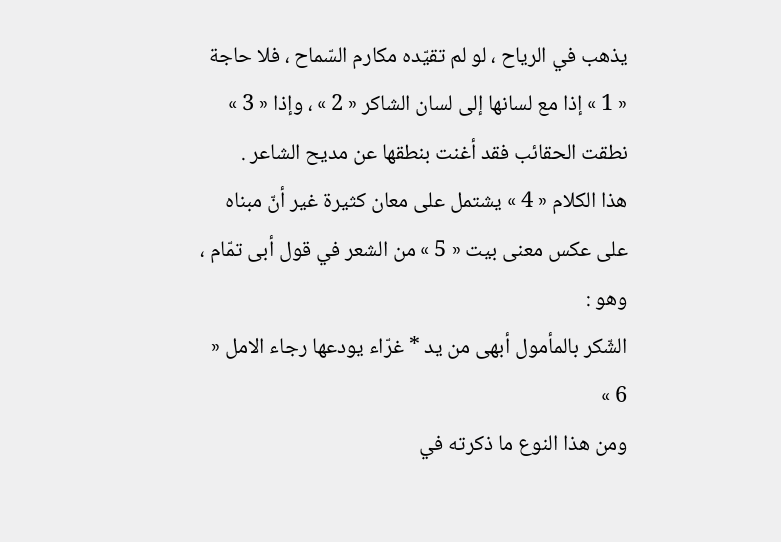يذهب في الرياح ، لو لم تقيّده مكارم السّماح ، فلا حاجة « 1 » إذا مع لسانها إلى لسان الشاكر « 2 » ، وإذا « 3 » نطقت الحقائب فقد أغنت بنطقها عن مديح الشاعر .
هذا الكلام « 4 » يشتمل على معان كثيرة غير أنّ مبناه على عكس معنى بيت « 5 » من الشعر في قول أبى تمّام ، وهو :
الشّكر بالمأمول أبهى من يد * غرّاء يودعها رجاء الامل « 6 »
ومن هذا النوع ما ذكرته في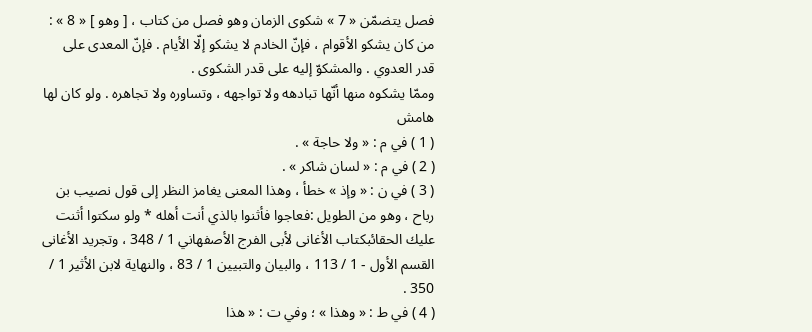فصل يتضمّن « 7 » شكوى الزمان وهو فصل من كتاب ، [ وهو ] « 8 » : من كان يشكو الأقوام ، فإنّ الخادم لا يشكو إلّا الأيام . فإنّ المعدى على قدر العدوي . والمشكوّ إليه على قدر الشكوى .
وممّا يشكوه منها أنّها تبادهه ولا تواجهه ، وتساوره ولا تجاهره . ولو كان لها
هامش
( 1 ) في م : « ولا حاجة » .
( 2 ) في م : « لسان شاكر » .
( 3 ) في ن : « وإذ » خطأ ، وهذا المعنى يغامز النظر إلى قول نصيب بن رباح ، وهو من الطويل :فعاجوا فأثنوا بالذي أنت أهله * ولو سكتوا أثنت عليك الحقائبكتاب الأغانى لأبى الفرج الأصفهاني 1 / 348 ، وتجريد الأغانى القسم الأول - 1 / 113 ، والبيان والتبيين 1 / 83 ، والنهاية لابن الأثير 1 / 350 .
( 4 ) في ط : « وهذا » ؛ وفي ت : « هذا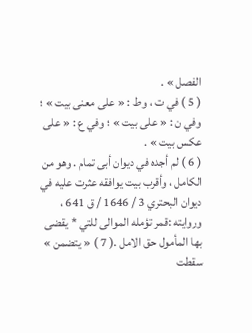الفصل » .
( 5 ) في ت ، وط : « على معنى بيت » ؛ وفي ن : « على بيت » ؛ وفي ع : « على عكس بيت » .
( 6 ) لم أجده في ديوان أبى تمام . وهو من الكامل ، وأقرب بيت يوافقه عثرت عليه في ديوان البحتري 3 / 1646 / ق 641 ، وروايته :قمر تؤمله الموالى للتي * يقضى بها المأمول حق الامل .( 7 ) « يتضمن » سقطت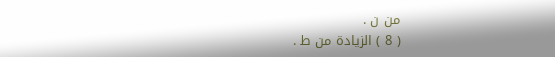من ن .
( 8 ) الزيادة من ط .